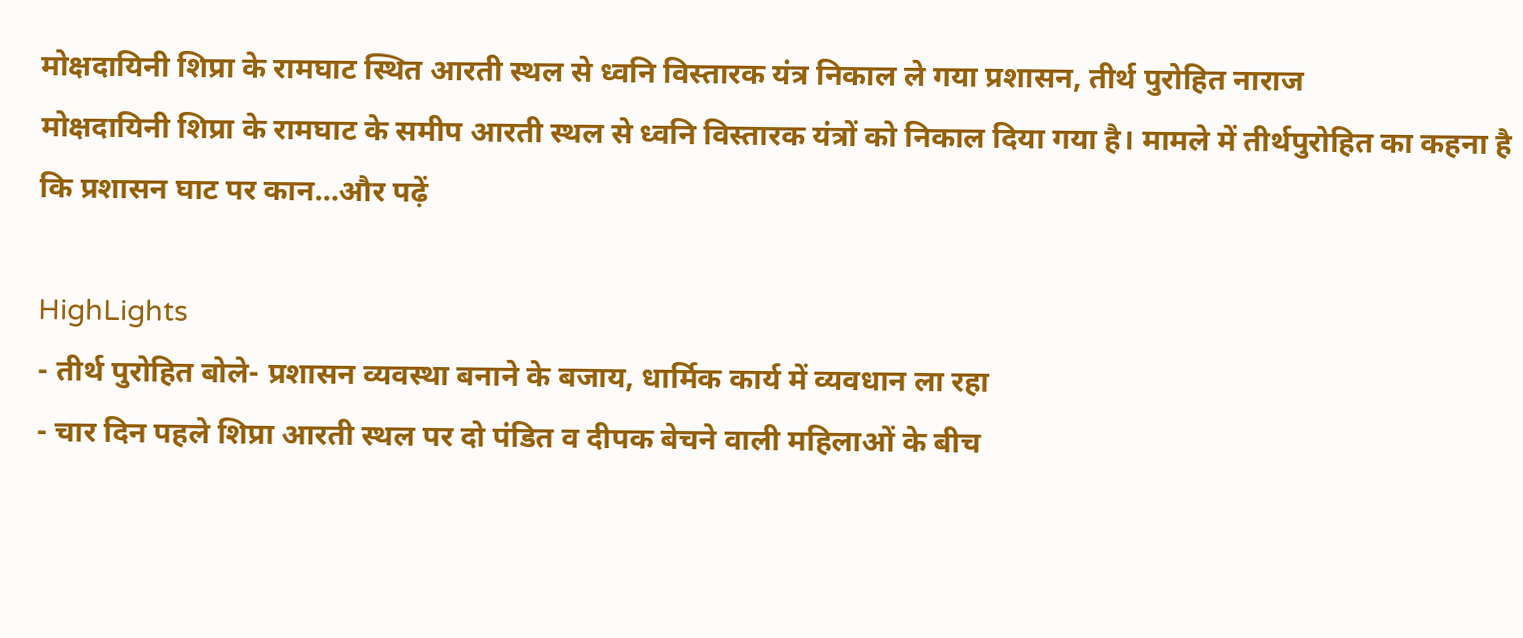मोक्षदायिनी शिप्रा के रामघाट स्थित आरती स्थल से ध्वनि विस्तारक यंत्र निकाल ले गया प्रशासन, तीर्थ पुरोहित नाराज
मोक्षदायिनी शिप्रा के रामघाट के समीप आरती स्थल से ध्वनि विस्तारक यंत्रों को निकाल दिया गया है। मामले में तीर्थपुरोहित का कहना है कि प्रशासन घाट पर कान…और पढ़ें

HighLights
- तीर्थ पुरोहित बोले- प्रशासन व्यवस्था बनाने के बजाय, धार्मिक कार्य में व्यवधान ला रहा
- चार दिन पहले शिप्रा आरती स्थल पर दो पंडित व दीपक बेचने वाली महिलाओं के बीच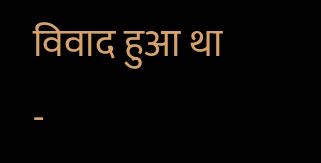विवाद हुआ था
-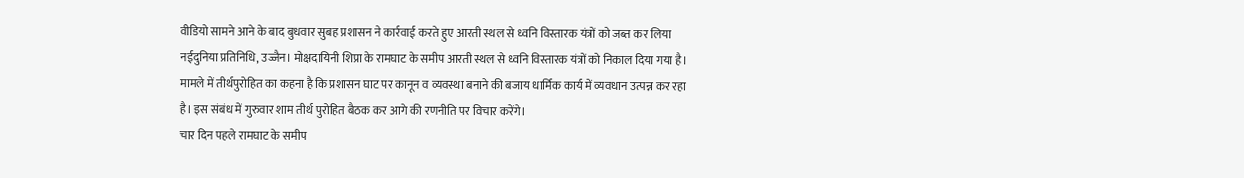वीडियो सामने आने के बाद बुधवार सुबह प्रशासन ने कार्रवाई करते हुए आरती स्थल से ध्वनि विस्तारक यंत्रों को जब्त कर लिया
नईदुनिया प्रतिनिधि, उज्जैन। मोक्षदायिनी शिप्रा के रामघाट के समीप आरती स्थल से ध्वनि विस्तारक यंत्रों को निकाल दिया गया है। मामले में तीर्थपुरोहित का कहना है कि प्रशासन घाट पर कानून व व्यवस्था बनाने की बजाय धार्मिक कार्य में व्यवधान उत्पन्न कर रहा है। इस संबंध में गुरुवार शाम तीर्थ पुरोहित बैठक कर आगे की रणनीति पर विचार करेंगे।
चार दिन पहले रामघाट के समीप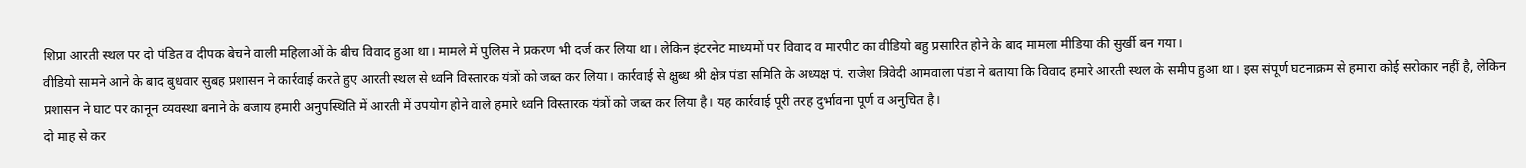शिप्रा आरती स्थल पर दो पंडित व दीपक बेचने वाली महिलाओं के बीच विवाद हुआ था। मामले में पुलिस ने प्रकरण भी दर्ज कर लिया था। लेकिन इंटरनेट माध्यमों पर विवाद व मारपीट का वीडियो बहु प्रसारित होने के बाद मामला मीडिया की सुर्खी बन गया।
वीडियो सामने आने के बाद बुधवार सुबह प्रशासन ने कार्रवाई करते हुए आरती स्थल से ध्वनि विस्तारक यंत्रों को जब्त कर लिया। कार्रवाई से क्षुब्ध श्री क्षेत्र पंडा समिति के अध्यक्ष पं. राजेश त्रिवेदी आमवाला पंडा ने बताया कि विवाद हमारे आरती स्थल के समीप हुआ था। इस संपूर्ण घटनाक्रम से हमारा कोई सरोकार नहीं है, लेकिन प्रशासन ने घाट पर कानून व्यवस्था बनाने के बजाय हमारी अनुपस्थिति में आरती में उपयोग होने वाले हमारे ध्वनि विस्तारक यंत्रों को जब्त कर लिया है। यह कार्रवाई पूरी तरह दुर्भावना पूर्ण व अनुचित है।
दो माह से कर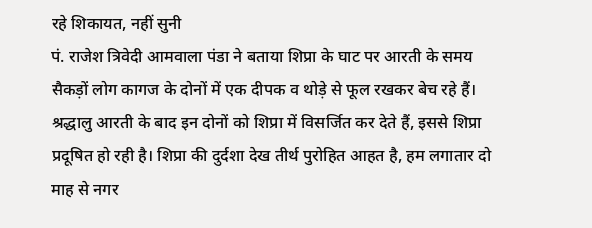रहे शिकायत, नहीं सुनी
पं. राजेश त्रिवेदी आमवाला पंडा ने बताया शिप्रा के घाट पर आरती के समय सैकड़ों लोग कागज के दोनों में एक दीपक व थोड़े से फूल रखकर बेच रहे हैं। श्रद्धालु आरती के बाद इन दोनों को शिप्रा में विसर्जित कर देते हैं, इससे शिप्रा प्रदूषित हो रही है। शिप्रा की दुर्दशा देख तीर्थ पुरोहित आहत है, हम लगातार दो माह से नगर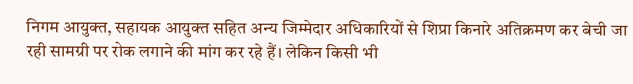निगम आयुक्त, सहायक आयुक्त सहित अन्य जिम्मेदार अधिकारियों से शिप्रा किनारे अतिक्रमण कर बेची जा रही सामग्री पर रोक लगाने की मांग कर रहे हैं। लेकिन किसी भी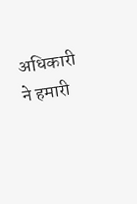अधिकारी ने हमारी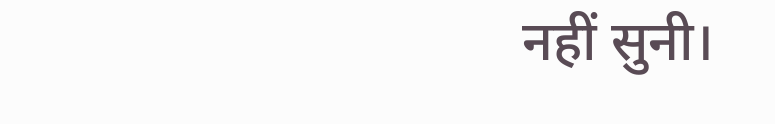नहीं सुनी।